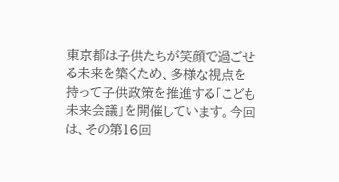東京都は子供たちが笑顔で過ごせる未来を築くため、多様な視点を持って子供政策を推進する「こども未来会議」を開催しています。今回は、その第16回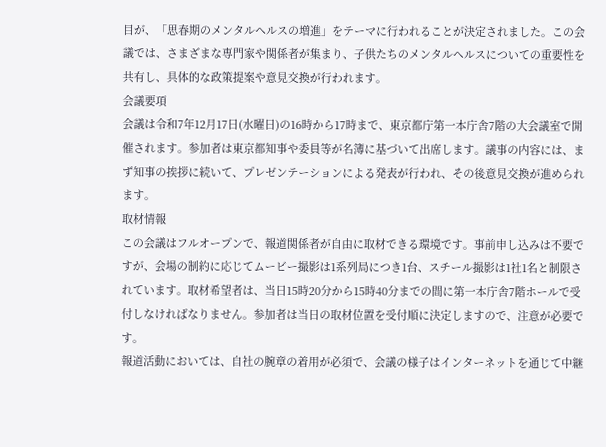目が、「思春期のメンタルヘルスの増進」をテーマに行われることが決定されました。この会議では、さまざまな専門家や関係者が集まり、子供たちのメンタルヘルスについての重要性を共有し、具体的な政策提案や意見交換が行われます。
会議要項
会議は令和7年12月17日(水曜日)の16時から17時まで、東京都庁第一本庁舎7階の大会議室で開催されます。参加者は東京都知事や委員等が名簿に基づいて出席します。議事の内容には、まず知事の挨拶に続いて、プレゼンテーションによる発表が行われ、その後意見交換が進められます。
取材情報
この会議はフルオープンで、報道関係者が自由に取材できる環境です。事前申し込みは不要ですが、会場の制約に応じてムービー撮影は1系列局につき1台、スチール撮影は1社1名と制限されています。取材希望者は、当日15時20分から15時40分までの間に第一本庁舎7階ホールで受付しなければなりません。参加者は当日の取材位置を受付順に決定しますので、注意が必要です。
報道活動においては、自社の腕章の着用が必須で、会議の様子はインターネットを通じて中継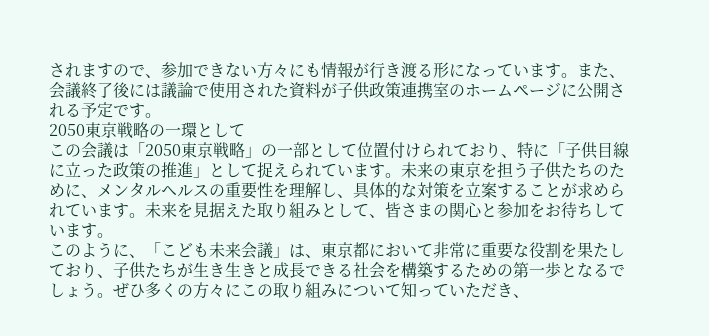されますので、参加できない方々にも情報が行き渡る形になっています。また、会議終了後には議論で使用された資料が子供政策連携室のホームページに公開される予定です。
2050東京戦略の一環として
この会議は「2050東京戦略」の一部として位置付けられており、特に「子供目線に立った政策の推進」として捉えられています。未来の東京を担う子供たちのために、メンタルヘルスの重要性を理解し、具体的な対策を立案することが求められています。未来を見据えた取り組みとして、皆さまの関心と参加をお待ちしています。
このように、「こども未来会議」は、東京都において非常に重要な役割を果たしており、子供たちが生き生きと成長できる社会を構築するための第一歩となるでしょう。ぜひ多くの方々にこの取り組みについて知っていただき、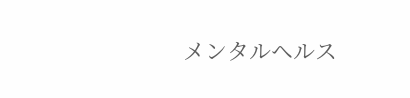メンタルヘルス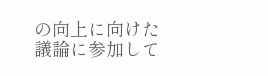の向上に向けた議論に参加して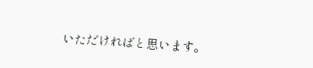いただければと思います。